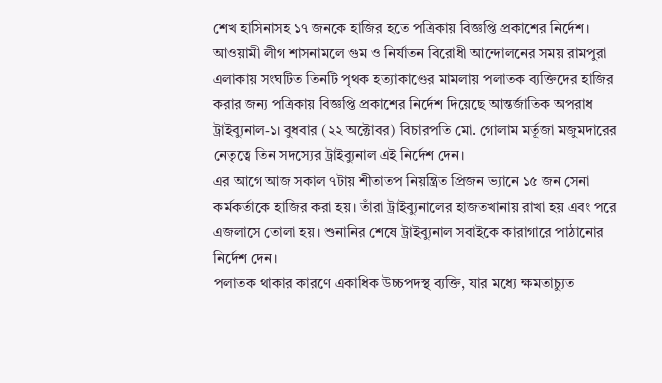শেখ হাসিনাসহ ১৭ জনকে হাজির হতে পত্রিকায় বিজ্ঞপ্তি প্রকাশের নির্দেশ।
আওয়ামী লীগ শাসনামলে গুম ও নির্যাতন বিরোধী আন্দোলনের সময় রামপুরা এলাকায় সংঘটিত তিনটি পৃথক হত্যাকাণ্ডের মামলায় পলাতক ব্যক্তিদের হাজির করার জন্য পত্রিকায় বিজ্ঞপ্তি প্রকাশের নির্দেশ দিয়েছে আন্তর্জাতিক অপরাধ ট্রাইব্যুনাল-১। বুধবার (২২ অক্টোবর) বিচারপতি মো. গোলাম মর্তূজা মজুমদারের নেতৃত্বে তিন সদস্যের ট্রাইব্যুনাল এই নির্দেশ দেন।
এর আগে আজ সকাল ৭টায় শীতাতপ নিয়ন্ত্রিত প্রিজন ভ্যানে ১৫ জন সেনা কর্মকর্তাকে হাজির করা হয়। তাঁরা ট্রাইব্যুনালের হাজতখানায় রাখা হয় এবং পরে এজলাসে তোলা হয়। শুনানির শেষে ট্রাইব্যুনাল সবাইকে কারাগারে পাঠানোর নির্দেশ দেন।
পলাতক থাকার কারণে একাধিক উচ্চপদস্থ ব্যক্তি, যার মধ্যে ক্ষমতাচ্যুত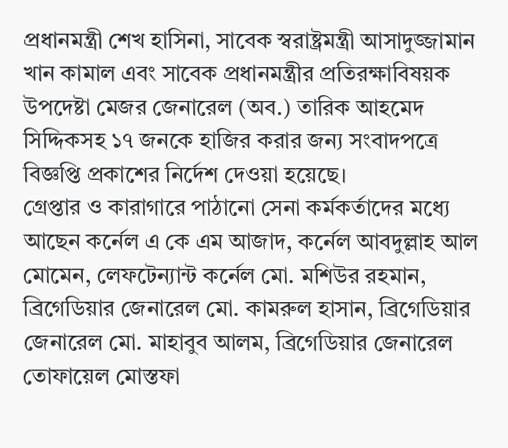প্রধানমন্ত্রী শেখ হাসিনা, সাবেক স্বরাষ্ট্রমন্ত্রী আসাদুজ্জামান খান কামাল এবং সাবেক প্রধানমন্ত্রীর প্রতিরক্ষাবিষয়ক উপদেষ্টা মেজর জেনারেল (অব.) তারিক আহমেদ সিদ্দিকসহ ১৭ জনকে হাজির করার জন্য সংবাদপত্রে বিজ্ঞপ্তি প্রকাশের নির্দেশ দেওয়া হয়েছে।
গ্রেপ্তার ও কারাগারে পাঠানো সেনা কর্মকর্তাদের মধ্যে আছেন কর্নেল এ কে এম আজাদ, কর্নেল আবদুল্লাহ আল মোমেন, লেফটেন্যান্ট কর্নেল মো. মশিউর রহমান, ব্রিগেডিয়ার জেনারেল মো. কামরুল হাসান, ব্রিগেডিয়ার জেনারেল মো. মাহাবুব আলম, ব্রিগেডিয়ার জেনারেল তোফায়েল মোস্তফা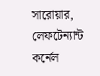সারোয়ার, লেফটেন্যান্ট কর্নেল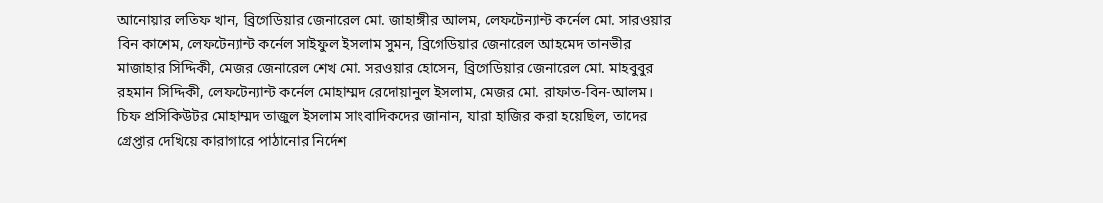আনোয়ার লতিফ খান, ব্রিগেডিয়ার জেনারেল মো. জাহাঙ্গীর আলম, লেফটেন্যান্ট কর্নেল মো. সারওয়ার বিন কাশেম, লেফটেন্যান্ট কর্নেল সাইফুল ইসলাম সুমন, ব্রিগেডিয়ার জেনারেল আহমেদ তানভীর মাজাহার সিদ্দিকী, মেজর জেনারেল শেখ মো. সরওয়ার হোসেন, ব্রিগেডিয়ার জেনারেল মো. মাহবুবুর রহমান সিদ্দিকী, লেফটেন্যান্ট কর্নেল মোহাম্মদ রেদোয়ানুল ইসলাম, মেজর মো. রাফাত-বিন-আলম।
চিফ প্রসিকিউটর মোহাম্মদ তাজুল ইসলাম সাংবাদিকদের জানান, যারা হাজির করা হয়েছিল, তাদের গ্রেপ্তার দেখিয়ে কারাগারে পাঠানোর নির্দেশ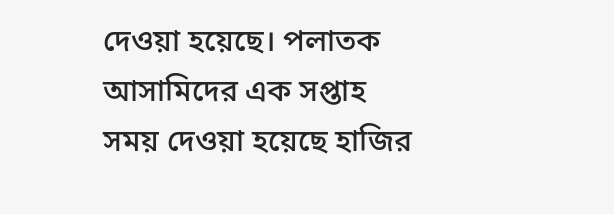দেওয়া হয়েছে। পলাতক আসামিদের এক সপ্তাহ সময় দেওয়া হয়েছে হাজির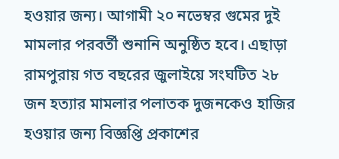হওয়ার জন্য। আগামী ২০ নভেম্বর গুমের দুই মামলার পরবর্তী শুনানি অনুষ্ঠিত হবে। এছাড়া রামপুরায় গত বছরের জুলাইয়ে সংঘটিত ২৮ জন হত্যার মামলার পলাতক দুজনকেও হাজির হওয়ার জন্য বিজ্ঞপ্তি প্রকাশের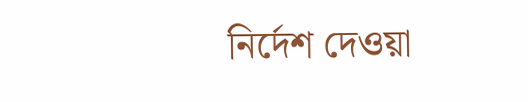নির্দেশ দেওয়া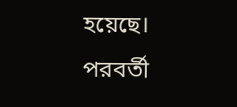হয়েছে। পরবর্তী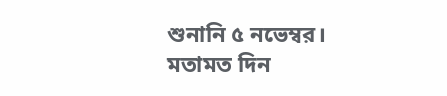শুনানি ৫ নভেম্বর।
মতামত দিন